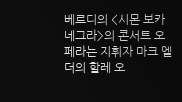베르디의 <시몬 보카네그라>의 콘서트 오페라는 지휘자 마크 엘더의 할레 오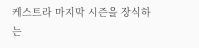케스트라 마지막 시즌을 장식하는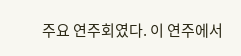주요 연주회였다. 이 연주에서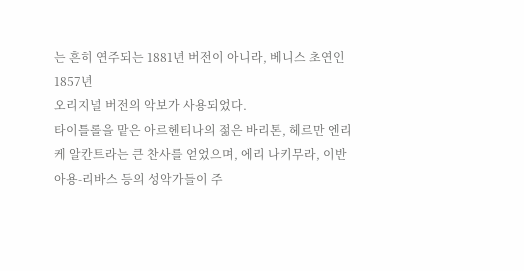는 흔히 연주되는 1881년 버전이 아니라, 베니스 초연인 1857년
오리지널 버전의 악보가 사용되었다.
타이틀롤을 맡은 아르헨티나의 젊은 바리톤, 헤르만 엔리케 알칸트라는 큰 찬사를 얻었으며, 에리 나키무라, 이반 아용-리바스 등의 성악가들이 주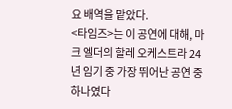요 배역을 맡았다.
<타임즈>는 이 공연에 대해, 마크 엘더의 할레 오케스트라 24년 임기 중 가장 뛰어난 공연 중 하나였다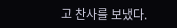고 찬사를 보냈다.